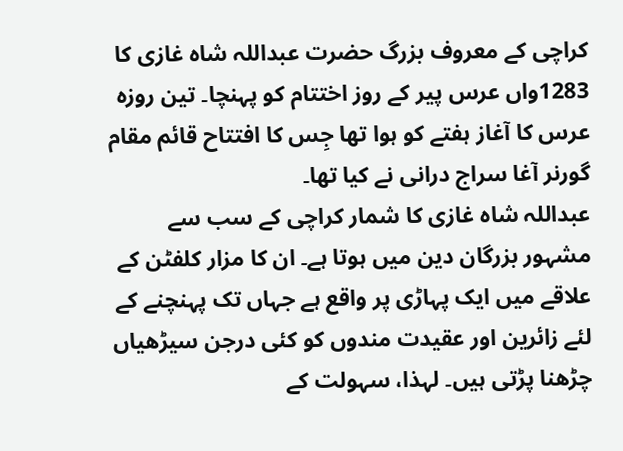کراچی کے معروف بزرگ حضرت عبداللہ شاہ غازی کا 1283واں عرس پیر کے روز اختتام کو پہنچا۔ تین روزہ عرس کا آغاز ہفتے کو ہوا تھا جِس کا افتتاح قائم مقام گورنر آغا سراج درانی نے کیا تھا۔
عبداللہ شاہ غازی کا شمار کراچی کے سب سے مشہور بزرگان دین میں ہوتا ہے۔ ان کا مزار کلفٹن کے علاقے میں ایک پہاڑی پر واقع ہے جہاں تک پہنچنے کے لئے زائرین اور عقیدت مندوں کو کئی درجن سیڑھیاں چڑھنا پڑتی ہیں۔ لہذا، سہولت کے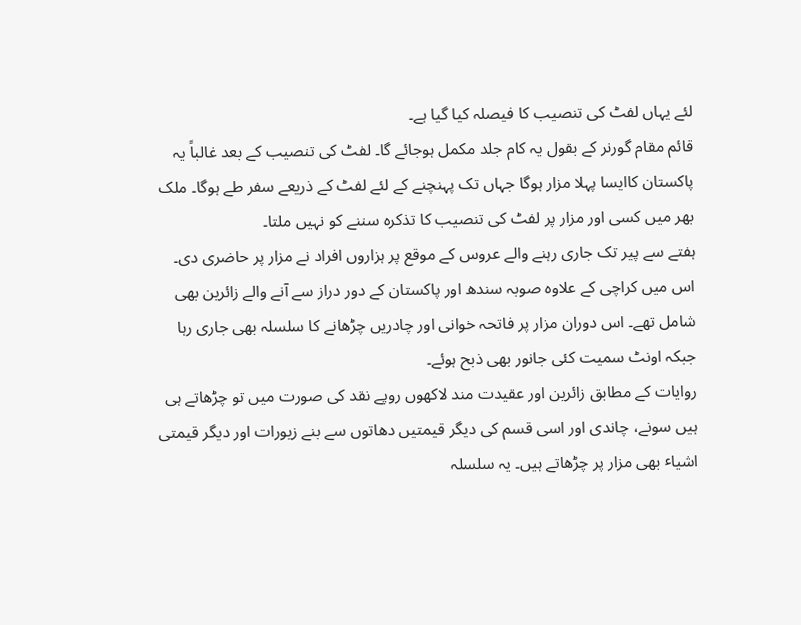لئے یہاں لفٹ کی تنصیب کا فیصلہ کیا گیا ہے۔
قائم مقام گورنر کے بقول یہ کام جلد مکمل ہوجائے گا۔ لفٹ کی تنصیب کے بعد غالباً یہ پاکستان کاایسا پہلا مزار ہوگا جہاں تک پہنچنے کے لئے لفٹ کے ذریعے سفر طے ہوگا۔ ملک بھر میں کسی اور مزار پر لفٹ کی تنصیب کا تذکرہ سننے کو نہیں ملتا۔
ہفتے سے پیر تک جاری رہنے والے عروس کے موقع پر ہزاروں افراد نے مزار پر حاضری دی۔
اس میں کراچی کے علاوہ صوبہ سندھ اور پاکستان کے دور دراز سے آنے والے زائرین بھی شامل تھے۔ اس دوران مزار پر فاتحہ خوانی اور چادریں چڑھانے کا سلسلہ بھی جاری رہا جبکہ اونٹ سمیت کئی جانور بھی ذبح ہوئے۔
روایات کے مطابق زائرین اور عقیدت مند لاکھوں روپے نقد کی صورت میں تو چڑھاتے ہی ہیں سونے، چاندی اور اسی قسم کی دیگر قیمتیں دھاتوں سے بنے زیورات اور دیگر قیمتی اشیاٴ بھی مزار پر چڑھاتے ہیں۔ یہ سلسلہ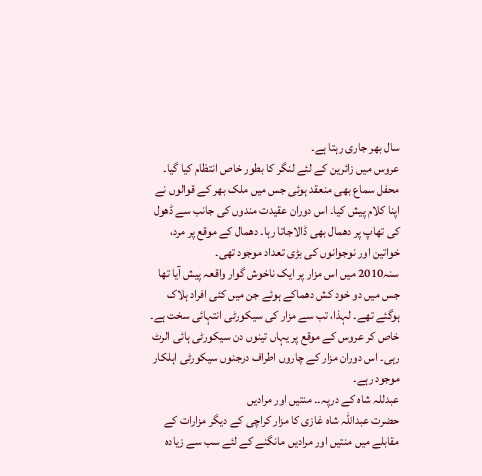سال بھر جاری رہتا ہے۔
عروس میں زائرین کے لئے لنگر کا بطور خاص انتظام کیا گیا۔ محفل سماع بھی منعقد ہوئی جس میں ملک بھر کے قوالوں نے اپنا کلام پیش کیا۔ اس دوران عقیدت مندوں کی جانب سے ڈھول کی تھاپ پر دھمال بھی ڈالاجاتا رہا۔ دھمال کے موقع پر مرد، خواتین اور نوجوانوں کی بڑی تعداد موجود تھی۔
سنہ2010 میں اس مزار پر ایک ناخوش گوار واقعہ پیش آیا تھا جس میں دو خود کش دھماکے ہوئے جن میں کئی افراد ہلاک ہوگئے تھے۔ لہذا، تب سے مزار کی سیکورٹی انتہائی سخت ہے۔ خاص کر عروس کے موقع پر یہاں تینوں دن سیکورٹی ہائی الرٹ رہی۔ اس دوران مزار کے چاروں اطراف درجنوں سیکورٹی اہلکار موجود رہے۔
عبدللہ شاہ کے درپہ۔۔ منتیں اور مرادیں
حضرت عبداللہ شاہ غازی کا مزار کراچی کے دیگر مزارات کے مقابلے میں منتیں اور مرادیں مانگنے کے لئے سب سے زیادہ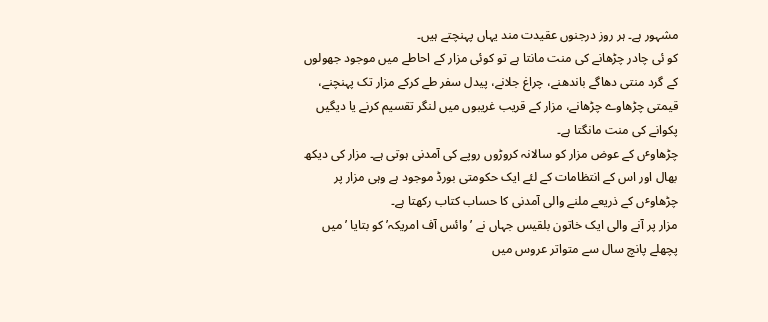مشہور ہے۔ ہر روز درجنوں عقیدت مند یہاں پہنچتے ہیں۔
کو ئی چادر چڑھانے کی منت مانتا ہے تو کوئی مزار کے احاطے میں موجود جھولوں کے گرد منتی دھاگے باندھنے، چراغ جلانے، پیدل سفر طے کرکے مزار تک پہنچنے، قیمتی چڑھاوے چڑھانے، مزار کے قریب غریبوں میں لنگر تقسیم کرنے یا دیگیں پکوانے کی منت مانگتا ہے۔
چڑھاوٴں کے عوض مزار کو سالانہ کروڑوں روپے کی آمدنی ہوتی ہے۔ مزار کی دیکھ بھال اور اس کے انتظامات کے لئے ایک حکومتی بورڈ موجود ہے وہی مزار پر چڑھاوٴں کے ذریعے ملنے والی آمدنی کا حساب کتاب رکھتا ہے۔
مزار پر آنے والی ایک خاتون بلقیس جہاں نے ’وائس آف امریکہ’ کو بتایا ’میں پچھلے پانچ سال سے متواتر عروس میں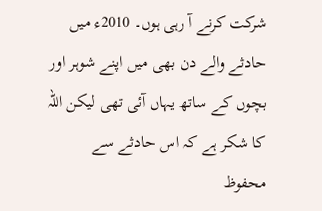شرکت کرنے آ رہی ہوں۔ 2010ء میں حادثے والے دن بھی میں اپنے شوہر اور بچوں کے ساتھ یہاں آئی تھی لیکن اللہ کا شکر ہے کہ اس حادثے سے محفوظ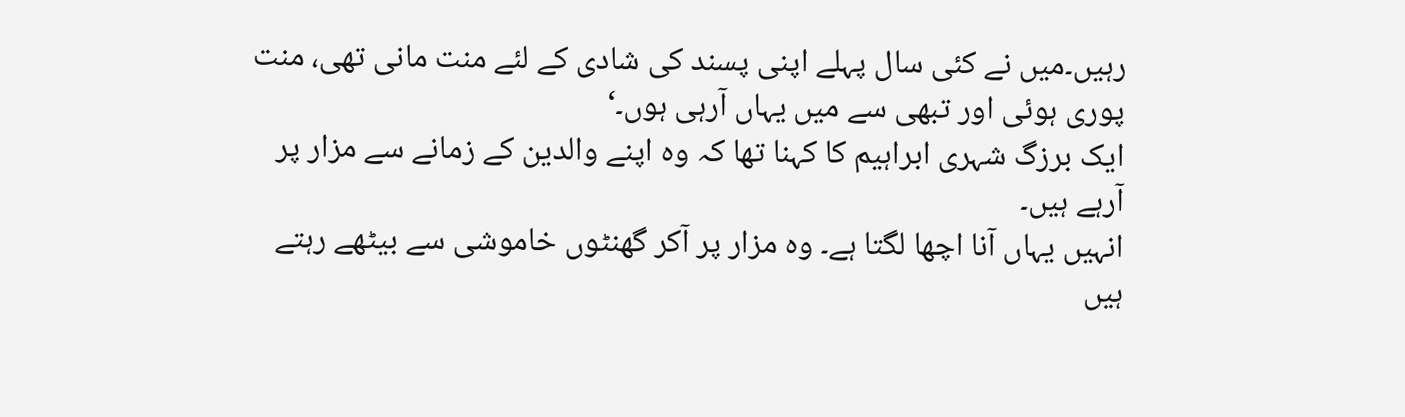رہیں۔میں نے کئی سال پہلے اپنی پسند کی شادی کے لئے منت مانی تھی، منت پوری ہوئی اور تبھی سے میں یہاں آرہی ہوں۔‘
ایک برزگ شہری ابراہیم کا کہنا تھا کہ وہ اپنے والدین کے زمانے سے مزار پر آرہے ہیں۔
انہیں یہاں آنا اچھا لگتا ہے۔ وہ مزار پر آکر گھنٹوں خاموشی سے بیٹھے رہتے ہیں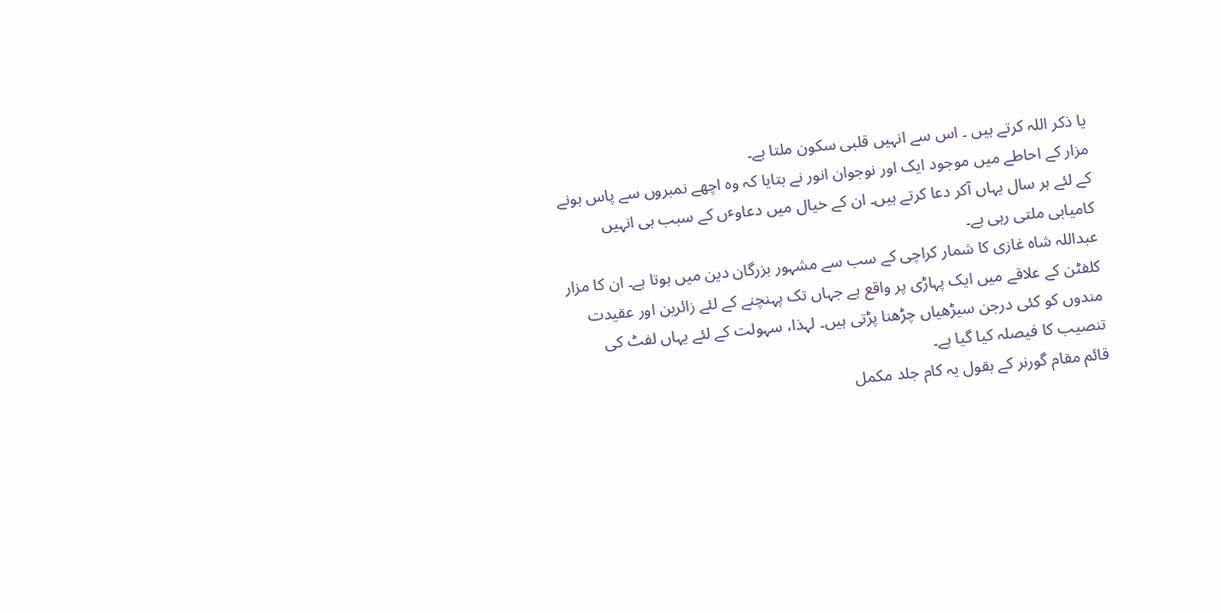یا ذکر اللہ کرتے ہیں ۔ اس سے انہیں قلبی سکون ملتا ہے۔
مزار کے احاطے میں موجود ایک اور نوجوان انور نے بتایا کہ وہ اچھے نمبروں سے پاس ہونے کے لئے ہر سال یہاں آکر دعا کرتے ہیں۔ ان کے خیال میں دعاوٴں کے سبب ہی انہیں کامیابی ملتی رہی ہے۔
عبداللہ شاہ غازی کا شمار کراچی کے سب سے مشہور بزرگان دین میں ہوتا ہے۔ ان کا مزار کلفٹن کے علاقے میں ایک پہاڑی پر واقع ہے جہاں تک پہنچنے کے لئے زائرین اور عقیدت مندوں کو کئی درجن سیڑھیاں چڑھنا پڑتی ہیں۔ لہذا، سہولت کے لئے یہاں لفٹ کی تنصیب کا فیصلہ کیا گیا ہے۔
قائم مقام گورنر کے بقول یہ کام جلد مکمل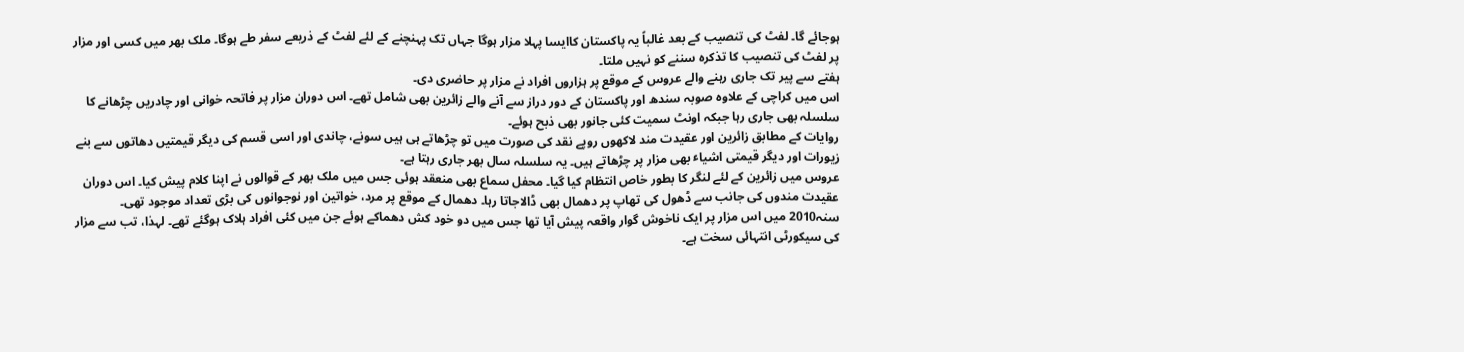ہوجائے گا۔ لفٹ کی تنصیب کے بعد غالباً یہ پاکستان کاایسا پہلا مزار ہوگا جہاں تک پہنچنے کے لئے لفٹ کے ذریعے سفر طے ہوگا۔ ملک بھر میں کسی اور مزار پر لفٹ کی تنصیب کا تذکرہ سننے کو نہیں ملتا۔
ہفتے سے پیر تک جاری رہنے والے عروس کے موقع پر ہزاروں افراد نے مزار پر حاضری دی۔
اس میں کراچی کے علاوہ صوبہ سندھ اور پاکستان کے دور دراز سے آنے والے زائرین بھی شامل تھے۔ اس دوران مزار پر فاتحہ خوانی اور چادریں چڑھانے کا سلسلہ بھی جاری رہا جبکہ اونٹ سمیت کئی جانور بھی ذبح ہوئے۔
روایات کے مطابق زائرین اور عقیدت مند لاکھوں روپے نقد کی صورت میں تو چڑھاتے ہی ہیں سونے، چاندی اور اسی قسم کی دیگر قیمتیں دھاتوں سے بنے زیورات اور دیگر قیمتی اشیاٴ بھی مزار پر چڑھاتے ہیں۔ یہ سلسلہ سال بھر جاری رہتا ہے۔
عروس میں زائرین کے لئے لنگر کا بطور خاص انتظام کیا گیا۔ محفل سماع بھی منعقد ہوئی جس میں ملک بھر کے قوالوں نے اپنا کلام پیش کیا۔ اس دوران عقیدت مندوں کی جانب سے ڈھول کی تھاپ پر دھمال بھی ڈالاجاتا رہا۔ دھمال کے موقع پر مرد، خواتین اور نوجوانوں کی بڑی تعداد موجود تھی۔
سنہ2010 میں اس مزار پر ایک ناخوش گوار واقعہ پیش آیا تھا جس میں دو خود کش دھماکے ہوئے جن میں کئی افراد ہلاک ہوگئے تھے۔ لہذا، تب سے مزار کی سیکورٹی انتہائی سخت ہے۔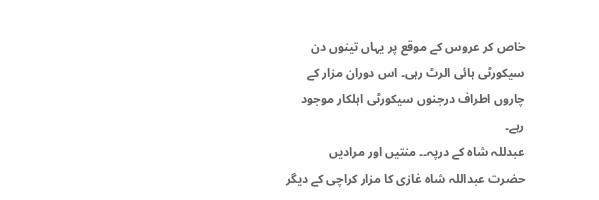خاص کر عروس کے موقع پر یہاں تینوں دن سیکورٹی ہائی الرٹ رہی۔ اس دوران مزار کے چاروں اطراف درجنوں سیکورٹی اہلکار موجود رہے۔
عبدللہ شاہ کے درپہ۔۔ منتیں اور مرادیں
حضرت عبداللہ شاہ غازی کا مزار کراچی کے دیگر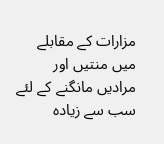مزارات کے مقابلے میں منتیں اور مرادیں مانگنے کے لئے سب سے زیادہ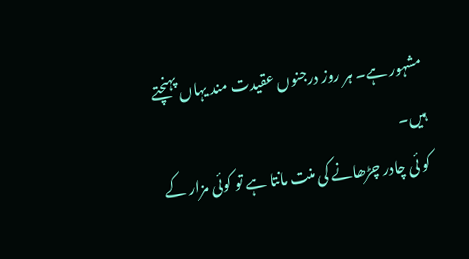مشہور ہے۔ ہر روز درجنوں عقیدت مند یہاں پہنچتے ہیں۔
کو ئی چادر چڑھانے کی منت مانتا ہے تو کوئی مزار کے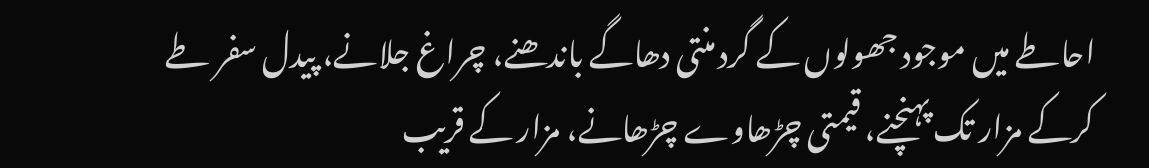احاطے میں موجود جھولوں کے گرد منتی دھاگے باندھنے، چراغ جلانے، پیدل سفر طے کرکے مزار تک پہنچنے، قیمتی چڑھاوے چڑھانے، مزار کے قریب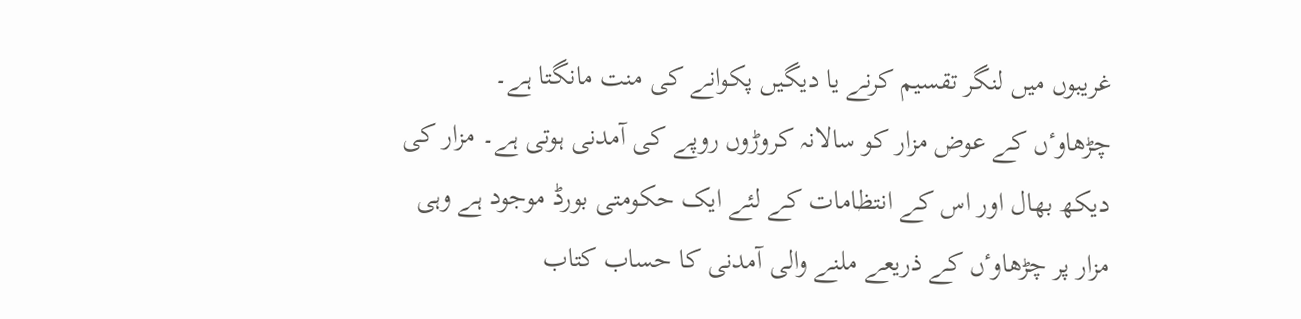غریبوں میں لنگر تقسیم کرنے یا دیگیں پکوانے کی منت مانگتا ہے۔
چڑھاوٴں کے عوض مزار کو سالانہ کروڑوں روپے کی آمدنی ہوتی ہے۔ مزار کی دیکھ بھال اور اس کے انتظامات کے لئے ایک حکومتی بورڈ موجود ہے وہی مزار پر چڑھاوٴں کے ذریعے ملنے والی آمدنی کا حساب کتاب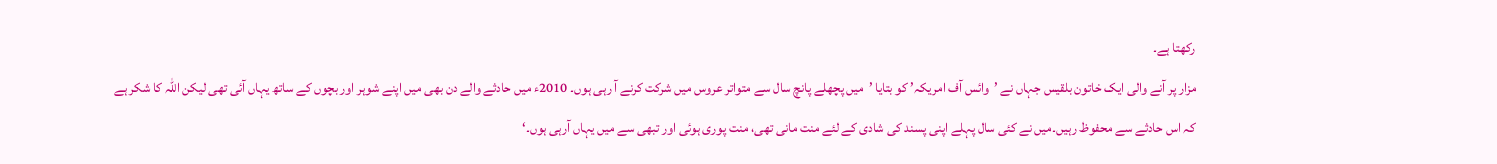رکھتا ہے۔
مزار پر آنے والی ایک خاتون بلقیس جہاں نے ’وائس آف امریکہ’ کو بتایا ’میں پچھلے پانچ سال سے متواتر عروس میں شرکت کرنے آ رہی ہوں۔ 2010ء میں حادثے والے دن بھی میں اپنے شوہر اور بچوں کے ساتھ یہاں آئی تھی لیکن اللہ کا شکر ہے کہ اس حادثے سے محفوظ رہیں۔میں نے کئی سال پہلے اپنی پسند کی شادی کے لئے منت مانی تھی، منت پوری ہوئی اور تبھی سے میں یہاں آرہی ہوں۔‘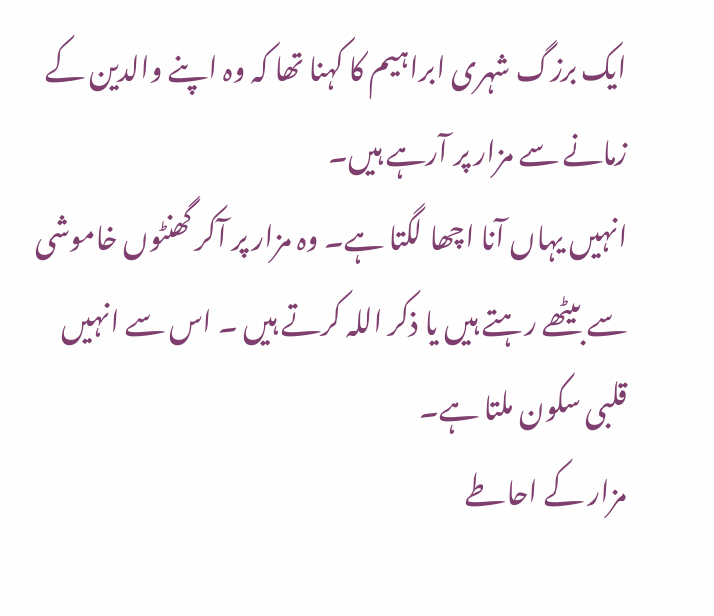ایک برزگ شہری ابراہیم کا کہنا تھا کہ وہ اپنے والدین کے زمانے سے مزار پر آرہے ہیں۔
انہیں یہاں آنا اچھا لگتا ہے۔ وہ مزار پر آکر گھنٹوں خاموشی سے بیٹھے رہتے ہیں یا ذکر اللہ کرتے ہیں ۔ اس سے انہیں قلبی سکون ملتا ہے۔
مزار کے احاطے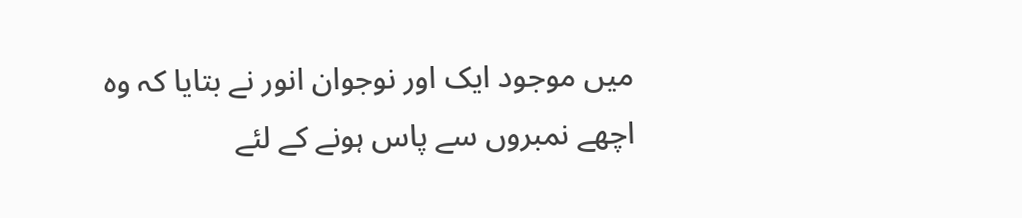میں موجود ایک اور نوجوان انور نے بتایا کہ وہ اچھے نمبروں سے پاس ہونے کے لئے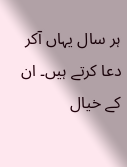ہر سال یہاں آکر دعا کرتے ہیں۔ ان کے خیال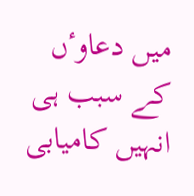میں دعاوٴں کے سبب ہی انہیں کامیابی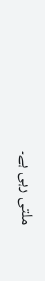ملتی رہی ہے۔